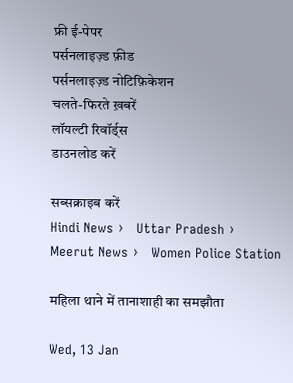फ्री ई-पेपर
पर्सनलाइज़्ड फ़ीड
पर्सनलाइज़्ड नोटिफ़िकेशन
चलते-फिरते ख़बरें
लॉयल्टी रिवॉर्ड्स
डाउनलोड करें

सब्सक्राइब करें
Hindi News ›   Uttar Pradesh ›   Meerut News ›   Women Police Station

महिला थाने में तानाशाही का समझौता

Wed, 13 Jan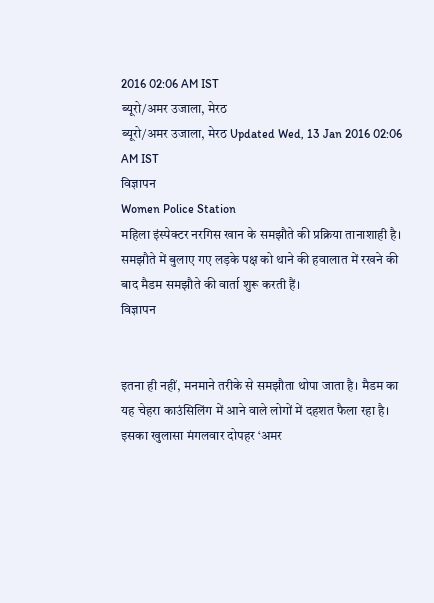2016 02:06 AM IST
ब्यूरो/अमर उजाला, मेरठ
ब्यूरो/अमर उजाला, मेरठ Updated Wed, 13 Jan 2016 02:06 AM IST
विज्ञापन
Women Police Station
महिला इंस्पेक्टर नरगिस खान के समझौते की प्रक्रिया तानाशाही है। समझौते में बुलाए गए लड़के पक्ष को थाने की हवालात में रखने की बाद मैडम समझौते की वार्ता शुरू करती हैं।
विज्ञापन


इतना ही नहीं, मनमाने तरीके से समझौता थोपा जाता है। मैडम का यह चेहरा काउंसिलिंग में आने वाले लोगों में दहशत फैला रहा है। इसका खुलासा मंगलवार दोपहर ‘अमर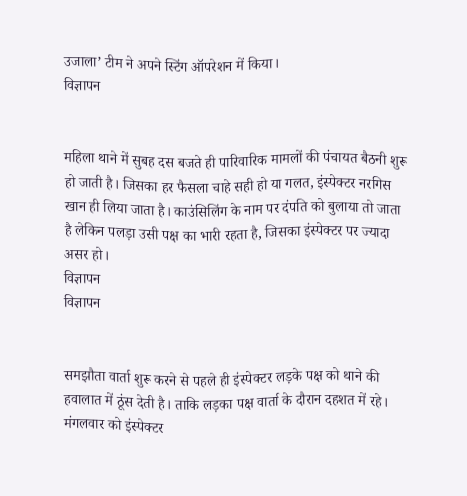उजाला’ टीम ने अपने स्टिंग ऑपरेशन में किया।
विज्ञापन


महिला थाने में सुबह दस बजते ही पारिवारिक मामलों की पंचायत बैठनी शुरू हो जाती है। जिसका हर फैसला चाहे सही हो या गलत, इंस्पेक्टर नरगिस खान ही लिया जाता है। काउंसिलिंग के नाम पर दंपति को बुलाया तो जाता है लेकिन पलड़ा उसी पक्ष का भारी रहता है, जिसका इंस्पेक्टर पर ज्यादा असर हो।
विज्ञापन
विज्ञापन


समझौता वार्ता शुरू करने से पहले ही इंस्पेक्टर लड़के पक्ष को थाने की हवालात में ठूंस देती है। ताकि लड़का पक्ष वार्ता के दौरान दहशत में रहे। मंगलवार को इंस्पेक्टर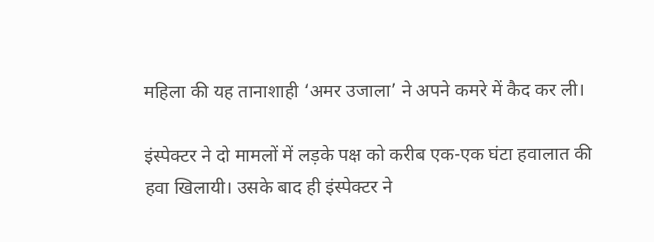महिला की यह तानाशाही ‘अमर उजाला’ ने अपने कमरे में कैद कर ली।

इंस्पेक्टर ने दो मामलों में लड़के पक्ष को करीब एक-एक घंटा हवालात की हवा खिलायी। उसके बाद ही इंस्पेक्टर ने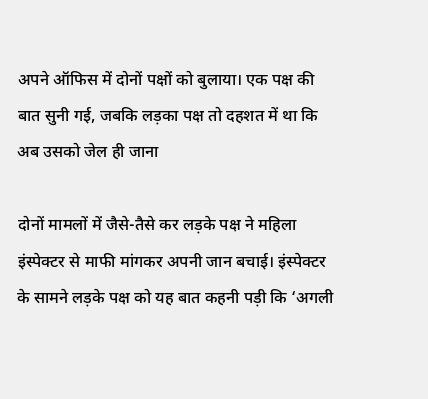अपने ऑफिस में दोनों पक्षों को बुलाया। एक पक्ष की बात सुनी गई, जबकि लड़का पक्ष तो दहशत में था कि अब उसको जेल ही जाना

दोनों मामलों में जैसे-तैसे कर लड़के पक्ष ने महिला इंस्पेक्टर से माफी मांगकर अपनी जान बचाई। इंस्पेक्टर के सामने लड़के पक्ष को यह बात कहनी पड़ी कि ‘अगली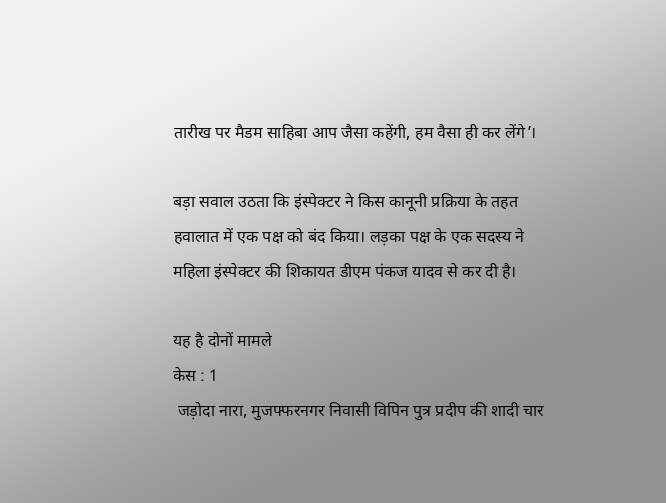तारीख पर मैडम साहिबा आप जैसा कहेंगी, हम वैसा ही कर लेंगे’।

बड़ा सवाल उठता कि इंस्पेक्टर ने किस कानूनी प्रक्रिया के तहत हवालात में एक पक्ष को बंद किया। लड़का पक्ष के एक सदस्य ने महिला इंस्पेक्टर की शिकायत डीएम पंकज यादव से कर दी है।

यह है दोनों मामले
केस : 1
 जड़ोदा नारा, मुजफ्फरनगर निवासी विपिन पुत्र प्रदीप की शादी चार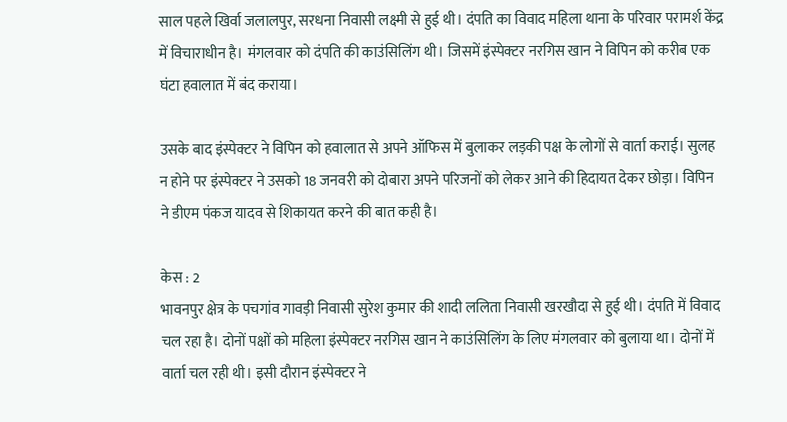साल पहले खिर्वा जलालपुर, सरधना निवासी लक्ष्मी से हुई थी। दंपति का विवाद महिला थाना के परिवार परामर्श केंद्र में विचाराधीन है। मंगलवार को दंपति की काउंसिलिंग थी। जिसमें इंस्पेक्टर नरगिस खान ने विपिन को करीब एक घंटा हवालात में बंद कराया।

उसके बाद इंस्पेक्टर ने विपिन को हवालात से अपने ऑफिस में बुलाकर लड़की पक्ष के लोगों से वार्ता कराई। सुलह न होने पर इंस्पेक्टर ने उसको 18 जनवरी को दोबारा अपने परिजनों को लेकर आने की हिदायत देकर छोड़ा। विपिन ने डीएम पंकज यादव से शिकायत करने की बात कही है।

केस : 2
भावनपुर क्षेत्र के पचगांव गावड़ी निवासी सुरेश कुमार की शादी ललिता निवासी खरखौदा से हुई थी। दंपति में विवाद चल रहा है। दोनों पक्षों को महिला इंस्पेक्टर नरगिस खान ने काउंसिलिंग के लिए मंगलवार को बुलाया था। दोनों में वार्ता चल रही थी। इसी दौरान इंस्पेक्टर ने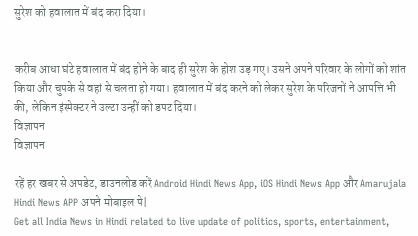सुरेश को हवालात में बंद करा दिया।


करीब आधा घंटे हवालात में बंद होने के बाद ही सुरेश के होश उड़ गए। उसने अपने परिवार के लोगों को शांत किया और चुपके से वहां से चलता हो गया। हवालात में बंद करने को लेकर सुरेश के परिजनों ने आपत्ति भी की, लेकिन इंस्पेक्टर ने उल्टा उन्हीं को डपट दिया।
विज्ञापन
विज्ञापन

रहें हर खबर से अपडेट, डाउनलोड करें Android Hindi News App, iOS Hindi News App और Amarujala Hindi News APP अपने मोबाइल पे|
Get all India News in Hindi related to live update of politics, sports, entertainment,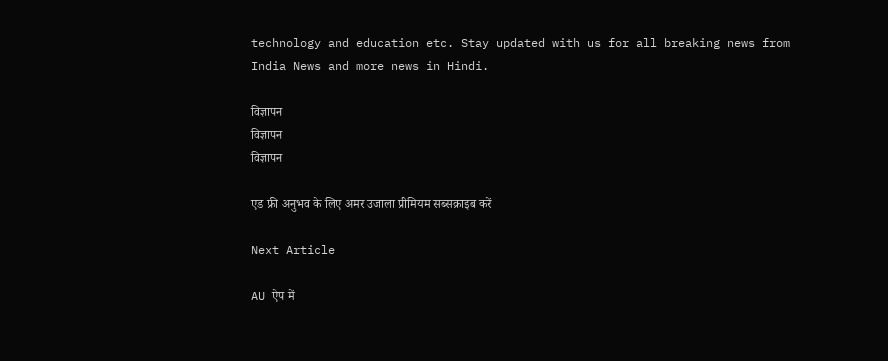technology and education etc. Stay updated with us for all breaking news from India News and more news in Hindi.

विज्ञापन
विज्ञापन
विज्ञापन

एड फ्री अनुभव के लिए अमर उजाला प्रीमियम सब्सक्राइब करें

Next Article

AU ऐप में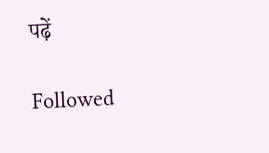पढ़ें

Followed